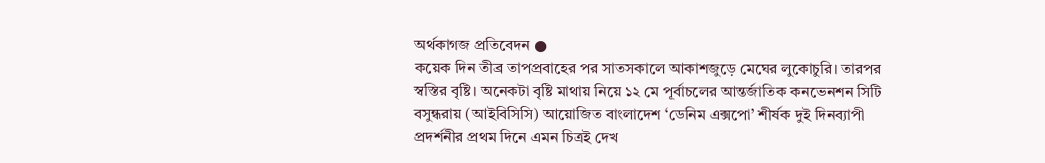অর্থকাগজ প্রতিবেদন ●
কয়েক দিন তীব্র তাপপ্রবাহের পর সাতসকালে আকাশজুড়ে মেঘের লুকোচুরি। তারপর স্বস্তির বৃষ্টি। অনেকটা বৃষ্টি মাথায় নিয়ে ১২ মে পূর্বাচলের আন্তর্জাতিক কনভেনশন সিটি বসুন্ধরায় (আইবিসিসি) আয়োজিত বাংলাদেশ ‘ডেনিম এক্সপো’ শীর্ষক দুই দিনব্যাপী প্রদর্শনীর প্রথম দিনে এমন চিত্রই দেখ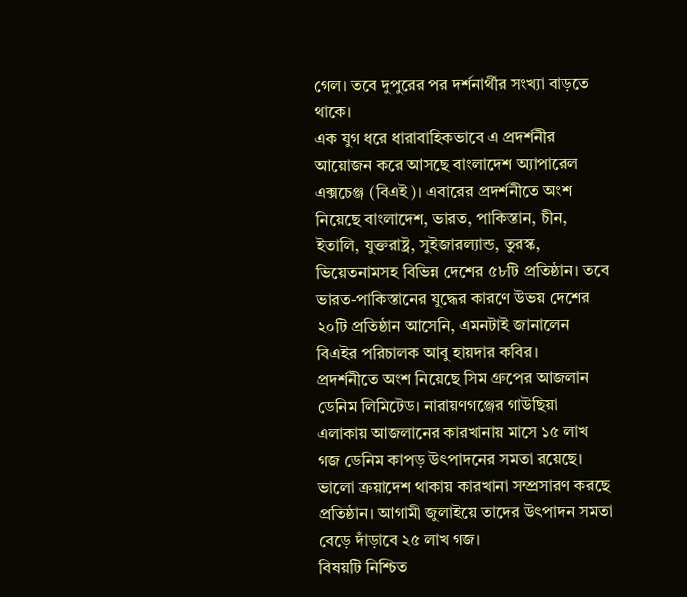গেল। তবে দুপুরের পর দর্শনার্থীর সংখ্যা বাড়তে থাকে।
এক যুগ ধরে ধারাবাহিকভাবে এ প্রদর্শনীর আয়োজন করে আসছে বাংলাদেশ অ্যাপারেল এক্সচেঞ্জ (বিএই)। এবারের প্রদর্শনীতে অংশ নিয়েছে বাংলাদেশ, ভারত, পাকিস্তান, চীন, ইতালি, যুক্তরাষ্ট্র, সুইজারল্যান্ড, তুরস্ক, ভিয়েতনামসহ বিভিন্ন দেশের ৫৮টি প্রতিষ্ঠান। তবে ভারত-পাকিস্তানের যুদ্ধের কারণে উভয় দেশের ২০টি প্রতিষ্ঠান আসেনি, এমনটাই জানালেন বিএইর পরিচালক আবু হায়দার কবির।
প্রদর্শনীতে অংশ নিয়েছে সিম গ্রুপের আজলান ডেনিম লিমিটেড। নারায়ণগঞ্জের গাউছিয়া এলাকায় আজলানের কারখানায় মাসে ১৫ লাখ গজ ডেনিম কাপড় উৎপাদনের সমতা রয়েছে। ভালো ক্রয়াদেশ থাকায় কারখানা সম্প্রসারণ করছে প্রতিষ্ঠান। আগামী জুলাইয়ে তাদের উৎপাদন সমতা বেড়ে দাঁড়াবে ২৫ লাখ গজ।
বিষয়টি নিশ্চিত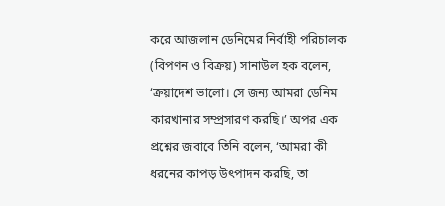করে আজলান ডেনিমের নির্বাহী পরিচালক (বিপণন ও বিক্রয়) সানাউল হক বলেন, ‘ক্রয়াদেশ ভালো। সে জন্য আমরা ডেনিম কারখানার সম্প্রসারণ করছি।’ অপর এক প্রশ্নের জবাবে তিনি বলেন, ‘আমরা কী ধরনের কাপড় উৎপাদন করছি, তা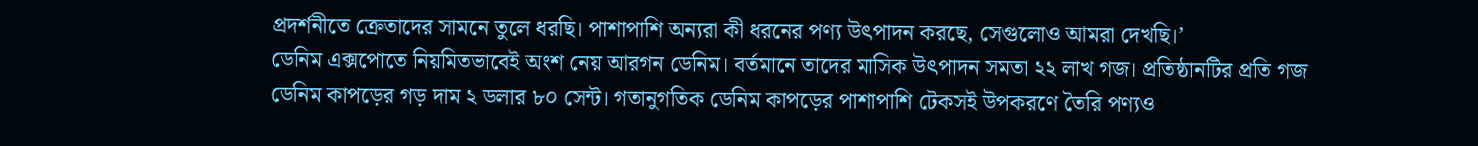প্রদর্শনীতে ক্রেতাদের সামনে তুলে ধরছি। পাশাপাশি অন্যরা কী ধরনের পণ্য উৎপাদন করছে, সেগুলোও আমরা দেখছি।’
ডেনিম এক্সপোতে নিয়মিতভাবেই অংশ নেয় আরগন ডেনিম। বর্তমানে তাদের মাসিক উৎপাদন সমতা ২২ লাখ গজ। প্রতিষ্ঠানটির প্রতি গজ ডেনিম কাপড়ের গড় দাম ২ ডলার ৮০ সেন্ট। গতানুগতিক ডেনিম কাপড়ের পাশাপাশি টেকসই উপকরণে তৈরি পণ্যও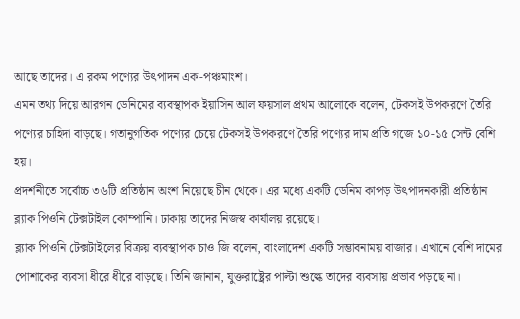আছে তাদের। এ রকম পণ্যের উৎপাদন এক-পঞ্চমাংশ।
এমন তথ্য দিয়ে আরগন ডেনিমের ব্যবস্থাপক ইয়াসিন আল ফয়সাল প্রথম আলোকে বলেন, টেকসই উপকরণে তৈরি পণ্যের চাহিদা বাড়ছে। গতানুগতিক পণ্যের চেয়ে টেকসই উপকরণে তৈরি পণ্যের দাম প্রতি গজে ১০-১৫ সেন্ট বেশি হয়।
প্রদর্শনীতে সর্বোচ্চ ৩৬টি প্রতিষ্ঠান অংশ নিয়েছে চীন থেকে। এর মধ্যে একটি ডেনিম কাপড় উৎপাদনকারী প্রতিষ্ঠান ব্ল্যাক পিওনি টেক্সটাইল কোম্পানি। ঢাকায় তাদের নিজস্ব কার্যালয় রয়েছে।
ব্ল্যাক পিওনি টেক্সটাইলের বিক্রয় ব্যবস্থাপক চাও জি বলেন, বাংলাদেশ একটি সম্ভাবনাময় বাজার। এখানে বেশি দামের পোশাকের ব্যবসা ধীরে ধীরে বাড়ছে। তিনি জানান, যুক্তরাষ্ট্রের পাল্টা শুল্কে তাদের ব্যবসায় প্রভাব পড়ছে না।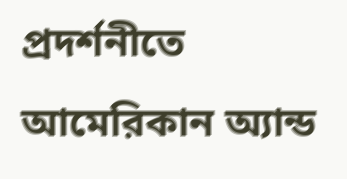প্রদর্শনীতে আমেরিকান অ্যান্ড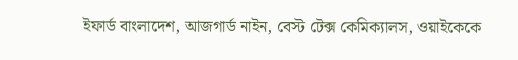ইফার্ড বাংলাদেশ, আজগার্ড নাইন, বেস্ট টেক্স কেমিক্যালস, ওয়াইকেকে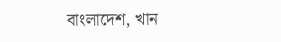বাংলাদেশ, খান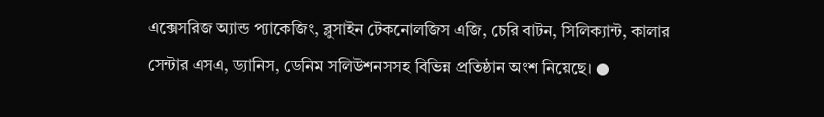এক্সেসরিজ অ্যান্ড প্যাকেজিং, ব্লুসাইন টেকনোলজিস এজি, চেরি বাটন, সিলিক্যান্ট, কালার সেন্টার এসএ, ড্যানিস, ডেনিম সলিউশনসসহ বিভিন্ন প্রতিষ্ঠান অংশ নিয়েছে। ●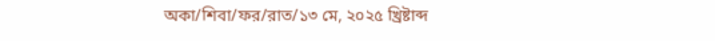অকা/শিবা/ফর/রাত/১৩ মে, ২০২৫ খ্রিষ্টাব্দ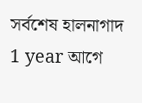সর্বশেষ হালনাগাদ 1 year আগে